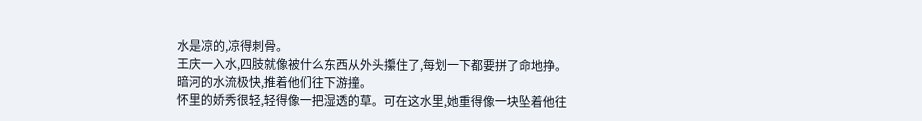水是凉的,凉得刺骨。
王庆一入水,四肢就像被什么东西从外头攥住了,每划一下都要拼了命地挣。
暗河的水流极快,推着他们往下游撞。
怀里的娇秀很轻,轻得像一把湿透的草。可在这水里,她重得像一块坠着他往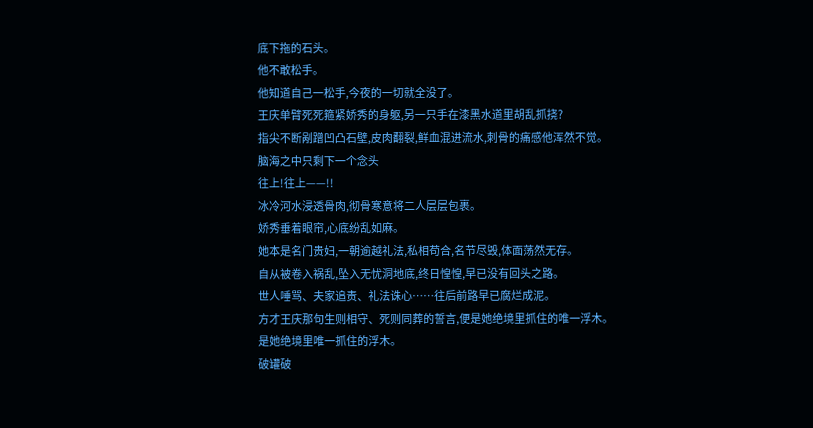底下拖的石头。
他不敢松手。
他知道自己一松手,今夜的一切就全没了。
王庆单臂死死箍紧娇秀的身躯,另一只手在漆黑水道里胡乱抓挠?
指尖不断剐蹭凹凸石壁,皮肉翻裂,鲜血混进流水,刺骨的痛感他浑然不觉。
脑海之中只剩下一个念头
往上!往上——!!
冰冷河水浸透骨肉,彻骨寒意将二人层层包裹。
娇秀垂着眼帘,心底纷乱如麻。
她本是名门贵妇,一朝逾越礼法,私相苟合,名节尽毁,体面荡然无存。
自从被卷入祸乱,坠入无忧洞地底,终日惶惶,早已没有回头之路。
世人唾骂、夫家追责、礼法诛心……往后前路早已腐烂成泥。
方才王庆那句生则相守、死则同葬的誓言,便是她绝境里抓住的唯一浮木。
是她绝境里唯一抓住的浮木。
破罐破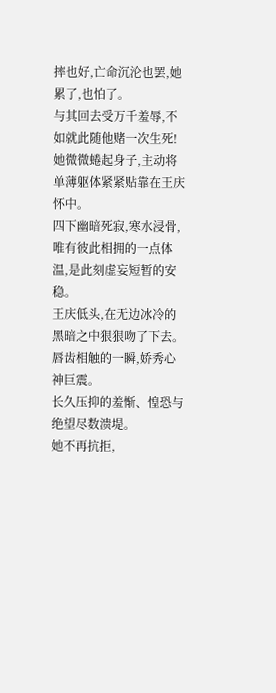摔也好,亡命沉沦也罢,她累了,也怕了。
与其回去受万千羞辱,不如就此随他赌一次生死!
她微微蜷起身子,主动将单薄躯体紧紧贴靠在王庆怀中。
四下幽暗死寂,寒水浸骨,唯有彼此相拥的一点体温,是此刻虚妄短暂的安稳。
王庆低头,在无边冰冷的黑暗之中狠狠吻了下去。
唇齿相触的一瞬,娇秀心神巨震。
长久压抑的羞惭、惶恐与绝望尽数溃堤。
她不再抗拒,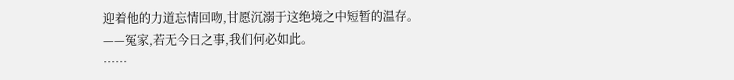迎着他的力道忘情回吻,甘愿沉溺于这绝境之中短暂的温存。
——冤家,若无今日之事,我们何必如此。
……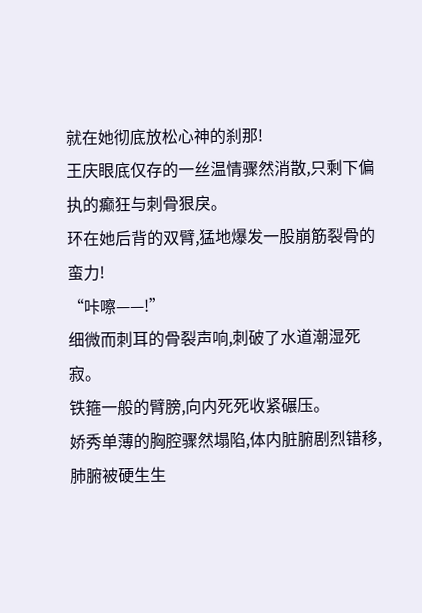就在她彻底放松心神的刹那!
王庆眼底仅存的一丝温情骤然消散,只剩下偏执的癫狂与刺骨狠戾。
环在她后背的双臂,猛地爆发一股崩筋裂骨的蛮力!
“咔嚓——!”
细微而刺耳的骨裂声响,刺破了水道潮湿死寂。
铁箍一般的臂膀,向内死死收紧碾压。
娇秀单薄的胸腔骤然塌陷,体内脏腑剧烈错移,肺腑被硬生生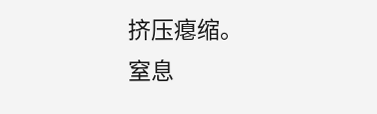挤压瘪缩。
窒息